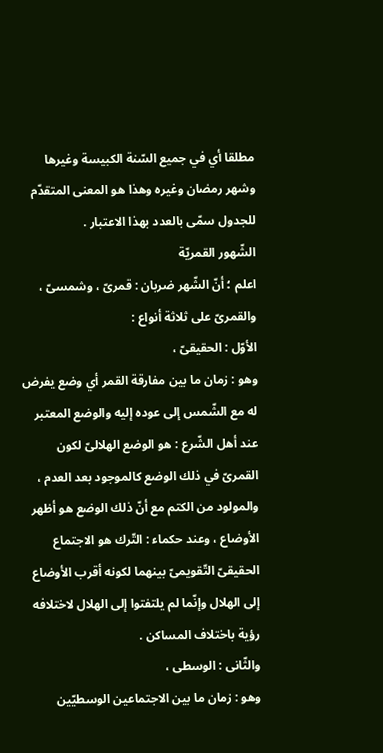مطلقا أي في جميع السّنة الكبيسة وغيرها وشهر رمضان وغيره وهذا هو المعنى المتقدّم للجدول سمّى بالعدد بهذا الاعتبار .
الشّهور القمريّة
اعلم ؛ أنّ الشّهر ضربان : قمرىّ ، وشمسىّ ، والقمرىّ على ثلاثة أنواع :
الأوّل : الحقيقىّ ،
وهو : زمان ما بين مفارقة القمر أي وضع يفرض له مع الشّمس إلى عوده إليه والوضع المعتبر عند أهل الشّرع : هو الوضع الهلالىّ لكون القمرىّ في ذلك الوضع كالموجود بعد العدم ، والمولود من الكتم مع أنّ ذلك الوضع هو أظهر الأوضاع ، وعند حكماء : التّرك هو الاجتماع الحقيقىّ التّقويمىّ بينهما لكونه أقرب الأوضاع إلى الهلال وإنّما لم يلتفتوا إلى الهلال لاختلافه رؤية باختلاف المساكن .
والثّانى : الوسطى ،
وهو : زمان ما بين الاجتماعين الوسطيّين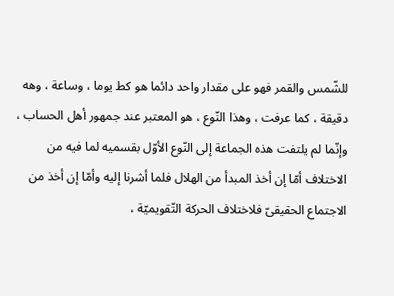للشّمس والقمر فهو على مقدار واحد دائما هو كط يوما ، وساعة ، وهه دقيقة ، كما عرفت ، وهذا النّوع ، هو المعتبر عند جمهور أهل الحساب ، وإنّما لم يلتفت هذه الجماعة إلى النّوع الأوّل بقسميه لما فيه من الاختلاف أمّا إن أخذ المبدأ من الهلال فلما أشرنا إليه وأمّا إن أخذ من الاجتماع الحقيقىّ فلاختلاف الحركة التّقويميّة ،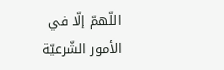اللّهمّ إلّا في الأمور الشّرعيّة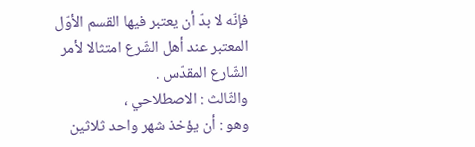فإنّه لا بدّ أن يعتبر فيها القسم الأوّل المعتبر عند أهل الشّرع امتثالا لأمر الشّارع المقدّس .
والثّالث : الاصطلاحي ،
وهو : أن يؤخذ شهر واحد ثلاثين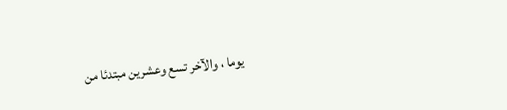يوما ، والآخر تسع وعشرين مبتدئا من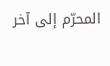المحرّم إلى آخر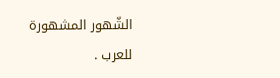الشّهور المشهورة للعرب .